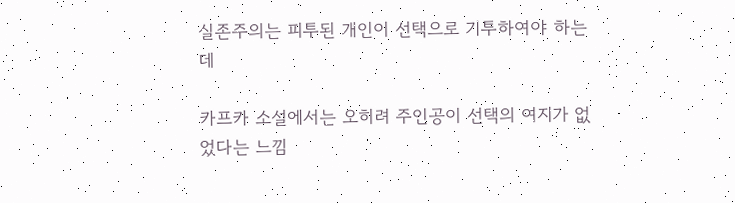실존주의는 피투된 개인이 선택으로 기투하여야 하는데

카프카 소설에서는 오히려 주인공이 선택의 여지가 없었다는 느낌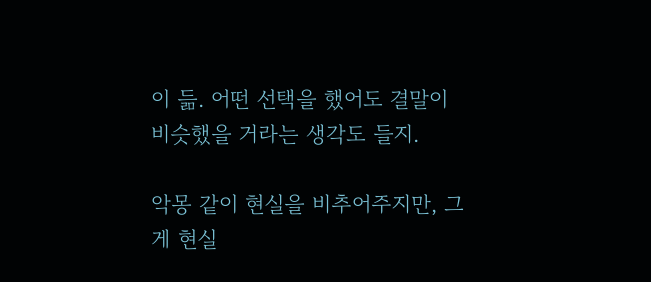이 듦. 어떤 선택을 했어도 결말이 비슷했을 거라는 생각도 들지.

악몽 같이 현실을 비추어주지만, 그게 현실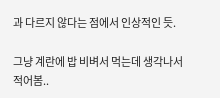과 다르지 않다는 점에서 인상적인 듯.

그냥 계란에 밥 비벼서 먹는데 생각나서 적어봄..